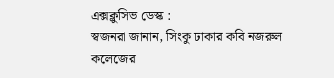এক্সক্লুসিভ ডেস্ক :
স্বজনরা জানান, সিংকু ঢাকার কবি নজরুল কলেজের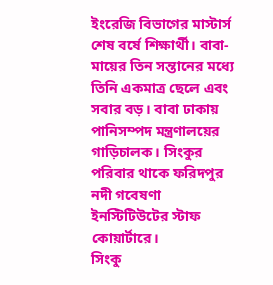ইংরেজি বিভাগের মাস্টার্স শেষ বর্ষে শিক্ষার্থী। বাবা-মায়ের তিন সন্তানের মধ্যে তিনি একমাত্র ছেলে এবং সবার বড়। বাবা ঢাকায় পানিসম্পদ মন্ত্রণালয়ের গাড়িচালক। সিংকুর পরিবার থাকে ফরিদপুর নদী গবেষণা ইনস্টিটিউটের স্টাফ কোয়ার্টারে।
সিংকু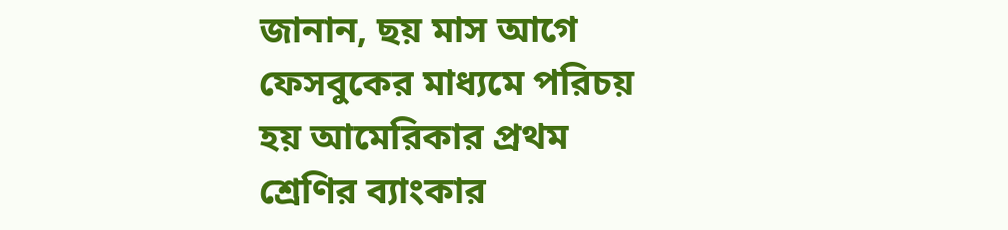জানান, ছয় মাস আগে ফেসবুকের মাধ্যমে পরিচয় হয় আমেরিকার প্রথম শ্রেণির ব্যাংকার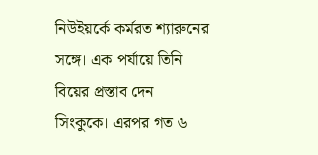নিউইয়র্কে কর্মরত শ্যারুনের সঙ্গে। এক পর্যায়ে তিনি বিয়ের প্রস্তাব দেন সিংকুকে। এরপর গত ৬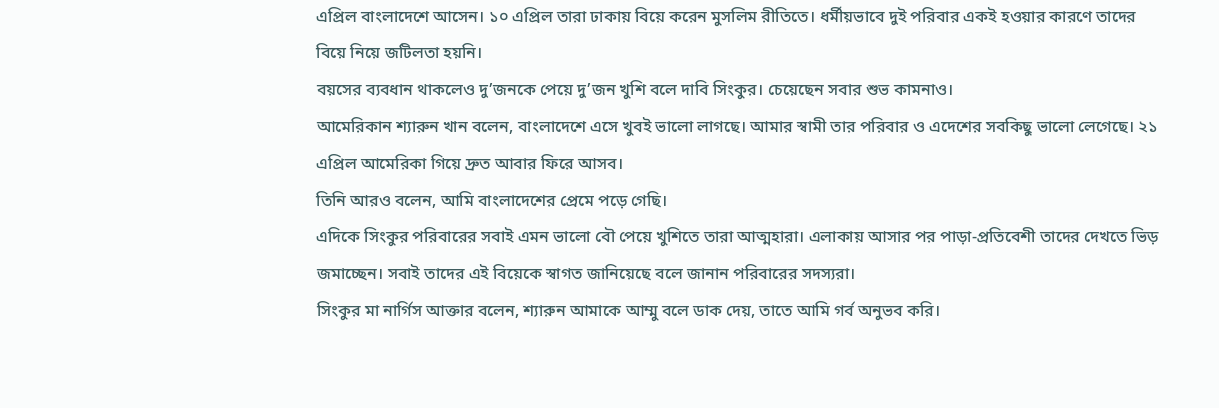এপ্রিল বাংলাদেশে আসেন। ১০ এপ্রিল তারা ঢাকায় বিয়ে করেন মুসলিম রীতিতে। ধর্মীয়ভাবে দুই পরিবার একই হওয়ার কারণে তাদের বিয়ে নিয়ে জটিলতা হয়নি।
বয়সের ব্যবধান থাকলেও দু’জনকে পেয়ে দু’জন খুশি বলে দাবি সিংকুর। চেয়েছেন সবার শুভ কামনাও।
আমেরিকান শ্যারুন খান বলেন, বাংলাদেশে এসে খুবই ভালো লাগছে। আমার স্বামী তার পরিবার ও এদেশের সবকিছু ভালো লেগেছে। ২১ এপ্রিল আমেরিকা গিয়ে দ্রুত আবার ফিরে আসব।
তিনি আরও বলেন, আমি বাংলাদেশের প্রেমে পড়ে গেছি।
এদিকে সিংকুর পরিবারের সবাই এমন ভালো বৌ পেয়ে খুশিতে তারা আত্মহারা। এলাকায় আসার পর পাড়া-প্রতিবেশী তাদের দেখতে ভিড় জমাচ্ছেন। সবাই তাদের এই বিয়েকে স্বাগত জানিয়েছে বলে জানান পরিবারের সদস্যরা।
সিংকুর মা নার্গিস আক্তার বলেন, শ্যারুন আমাকে আম্মু বলে ডাক দেয়, তাতে আমি গর্ব অনুভব করি।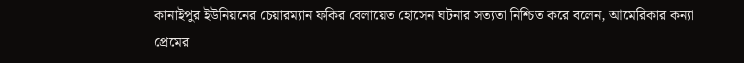কানাইপুর ইউনিয়নের চেয়ারম্যান ফকির বেলায়েত হোসেন ঘটনার সত্যতা নিশ্চিত করে বলেন, আমেরিকার কন্যা প্রেমের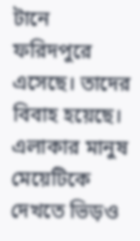টানে ফরিদপুরে এসেছে। তাদের বিবাহ হয়েছে। এলাকার মানুষ মেয়েটিকে দেখতে ভিড়ও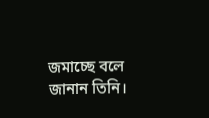জমাচ্ছে বলে জানান তিনি।